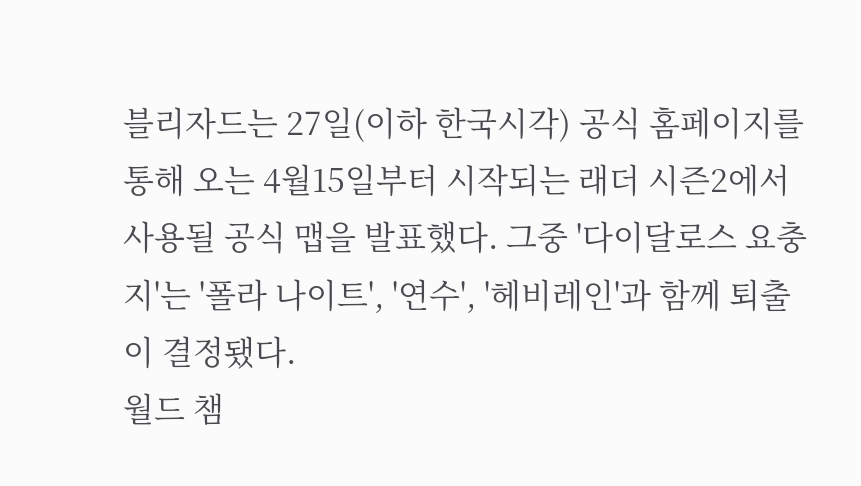블리자드는 27일(이하 한국시각) 공식 홈페이지를 통해 오는 4월15일부터 시작되는 래더 시즌2에서 사용될 공식 맵을 발표했다. 그중 '다이달로스 요충지'는 '폴라 나이트', '연수', '헤비레인'과 함께 퇴출이 결정됐다.
월드 챔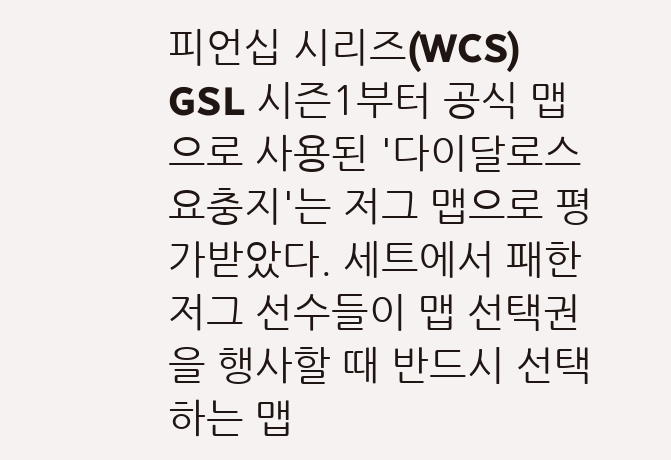피언십 시리즈(WCS) GSL 시즌1부터 공식 맵으로 사용된 '다이달로스 요충지'는 저그 맵으로 평가받았다. 세트에서 패한 저그 선수들이 맵 선택권을 행사할 때 반드시 선택하는 맵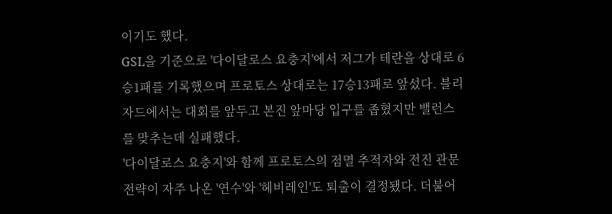이기도 했다.
GSL을 기준으로 '다이달로스 요충지'에서 저그가 테란을 상대로 6승1패를 기록했으며 프로토스 상대로는 17승13패로 앞섰다. 블리자드에서는 대회를 앞두고 본진 앞마당 입구를 좁혔지만 밸런스를 맞추는데 실패했다.
'다이달로스 요충지'와 함께 프로토스의 점멸 추적자와 전진 관문 전략이 자주 나온 '연수'와 '헤비레인'도 퇴출이 결정됐다. 더불어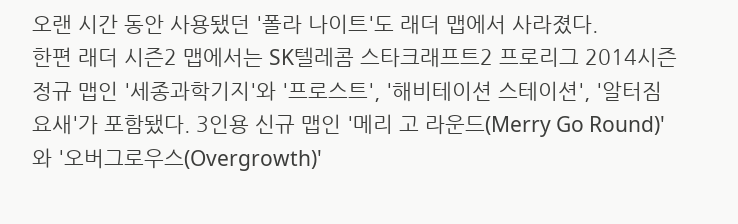오랜 시간 동안 사용됐던 '폴라 나이트'도 래더 맵에서 사라졌다.
한편 래더 시즌2 맵에서는 SK텔레콤 스타크래프트2 프로리그 2014시즌 정규 맵인 '세종과학기지'와 '프로스트', '해비테이션 스테이션', '알터짐 요새'가 포함됐다. 3인용 신규 맵인 '메리 고 라운드(Merry Go Round)'와 '오버그로우스(Overgrowth)'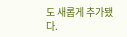도 새롭게 추가됐다.